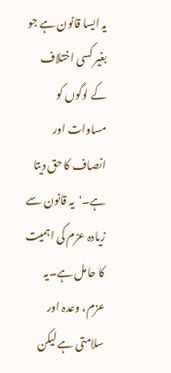یہ ایسا قانون ہے جو بغیر کسی اختلاف کے لوگوں کو مساوات اور انصاف کا حق دیتا ہے۔'یہ قانون سے زیادہ عزم کی اہمیت کا حامل ہے۔یہ عزم، وعدہ اور سلامتی ہے لیکن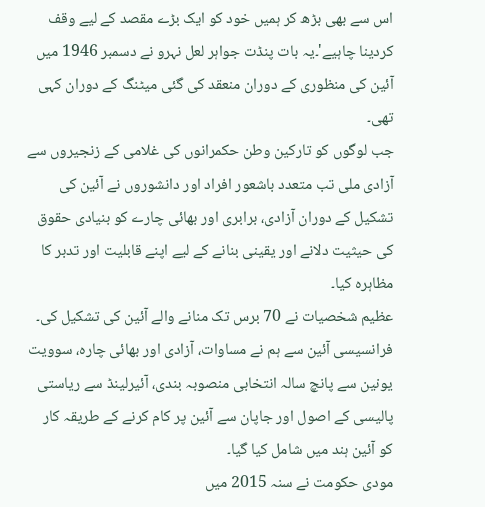اس سے بھی بڑھ کر ہمیں خود کو ایک بڑے مقصد کے لیے وقف کردینا چاہیے'۔یہ بات پنڈت جواہر لعل نہرو نے دسمبر 1946 میں آئین کی منظوری کے دوران منعقد کی گئی میٹنگ کے دوران کہی تھی۔
جب لوگوں کو تارکین وطن حکمرانوں کی غلامی کے زنجیروں سے آزادی ملی تب متعدد باشعور افراد اور دانشوروں نے آئین کی تشکیل کے دوران آزادی، برابری اور بھائی چارے کو بنیادی حقوق کی حیثیت دلانے اور یقینی بنانے کے لیے اپنے قابلیت اور تدبر کا مظاہرہ کیا۔
عظیم شخصیات نے 70 برس تک منانے والے آئین کی تشکیل کی۔
فرانسیسی آئین سے ہم نے مساوات، آزادی اور بھائی چارہ، سوویت یونین سے پانچ سالہ انتخابی منصوبہ بندی، آئیرلینڈ سے ریاستی پالیسی کے اصول اور جاپان سے آئین پر کام کرنے کے طریقہ کار کو آئین ہند میں شامل کیا گیا۔
مودی حکومت نے سنہ 2015 میں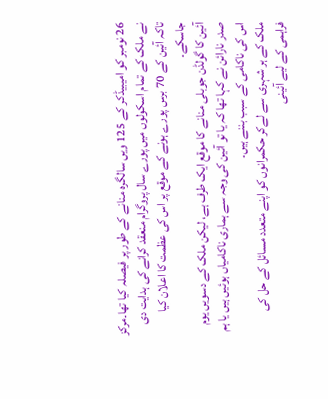26 نومبر کو امیبیڈکر کے 125 ویں سالگرہ منانے کے طور پر فیصلہ کیا تھا۔مرکز نے ملک کے تمام اسکولوں میں پورے سال پروگرام منعقد کرانے کی ہدایت دی تاکہ آئین کے 70 برس پورے ہونے کے موقع پر اس کی عظمت کا اعلان کیا جاسکے۔
آئین کا گولڈن جوبلی منانے کا موقع ایک طرف ہے، لیکن ملک کے دسویں یوم صدر نارائن نے کہا تھا کہ یا تو آئین کی وجہ سے ہماری ناکامیاں ہوئیں ہیں یا ہم اس کی ناکامی کے سبب بننے ہیں۔
ملک کے ہر شہری سے لےکر حکمرانوں کو اپنے متعدد مسائل کے حل کی فراہمی کے لیے آئینی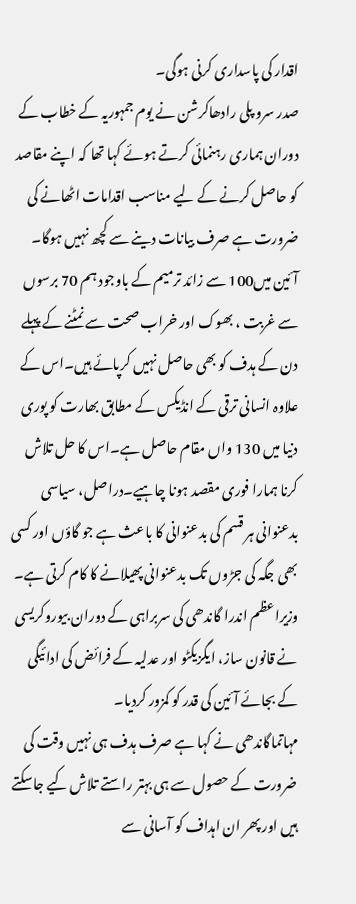اقدار کی پاسداری کرنی ہوگی۔
صدر سرو پلی رادھاکرشن نے یوم جمہوریہ کے خطاب کے دوران ہماری رہنمائی کرتے ہوئے کہا تھا کہ اپنے مقاصد کو حاصل کرنے کے لیے مناسب اقدامات اٹھانے کی ضرورت ہے صرف بیانات دینے سے کچھ نہیں ہوگا۔
آئین میں100 سے زائد ترمیم کے باوجود ہم 70 برسوں سے غربت ، بھوک اور خراب صحت سے نمٹنے کے پہلے دن کے ہدف کو بھی حاصل نہیں کرپائے ہیں۔اس کے علاوہ انسانی ترقی کے انڈیکس کے مطابق بھارت کو پوری دنیا میں 130 واں مقام حاصل ہے۔اس کا حل تلاش کرنا ہمارا فوری مقصد ہونا چاہیے۔دراصل، سیاسی بدعنوانی ہر قسم کی بدعنوانی کا باعث ہے جو گاؤں اور کسی بھی جگہ کی جڑوں تک بدعنوانی پھیلانے کا کام کرتی ہے۔
وزیراعظم اندرا گاندھی کی سربراہی کے دوران بیوروکریسی نے قانون ساز، ایگزیکٹو اور عدلیہ کے فرائض کی ادائیگی کے بجائے آئین کی قدر کو کمزور کردیا۔
مہاتماگاندھی نے کہا ہے صرف ہدف ہی نہیں وقت کی ضرورت کے حصول سے ہی بہتر راستے تلاش کیے جاسکتے ہیں اور پھر ان اہداف کو آسانی سے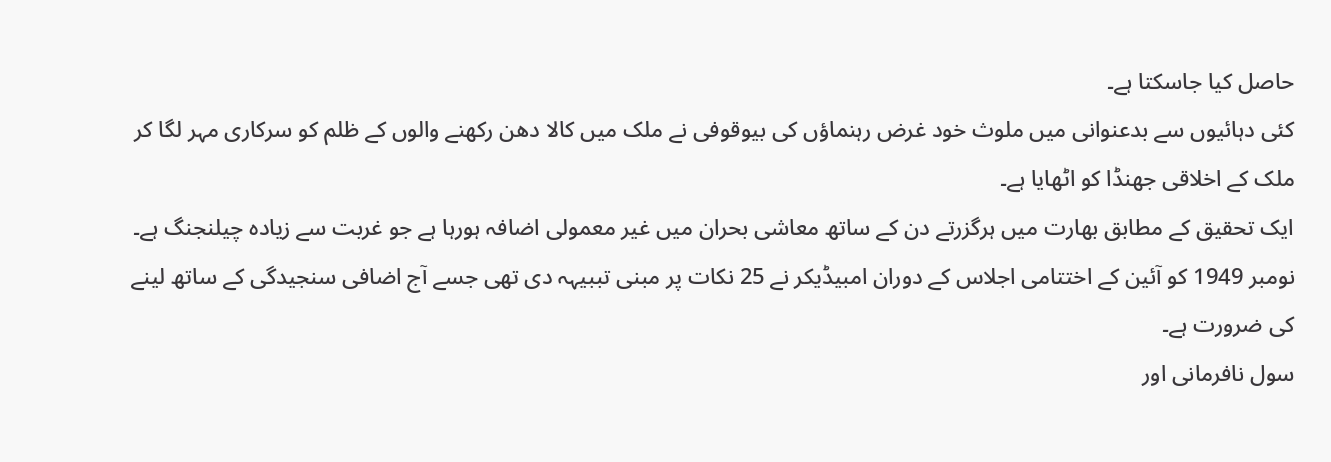حاصل کیا جاسکتا ہے۔
کئی دہائیوں سے بدعنوانی میں ملوث خود غرض رہنماؤں کی بیوقوفی نے ملک میں کالا دھن رکھنے والوں کے ظلم کو سرکاری مہر لگا کر ملک کے اخلاقی جھنڈا کو اٹھایا ہے۔
ایک تحقیق کے مطابق بھارت میں ہرگزرتے دن کے ساتھ معاشی بحران میں غیر معمولی اضافہ ہورہا ہے جو غربت سے زیادہ چیلنجنگ ہے۔
نومبر 1949 کو آئین کے اختتامی اجلاس کے دوران امبیڈیکر نے 25 نکات پر مبنی تببیہہ دی تھی جسے آج اضافی سنجیدگی کے ساتھ لینے کی ضرورت ہے۔
سول نافرمانی اور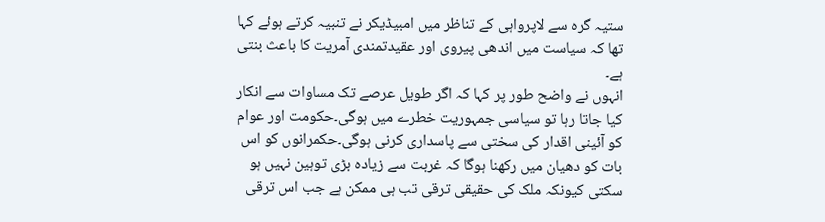ستیہ گرہ سے لاپرواہی کے تناظر میں امبیڈیکر نے تنبیہ کرتے ہوئے کہا تھا کہ سیاست میں اندھی پیروی اور عقیدتمندی آمریت کا باعث بنتی ہے۔
انہوں نے واضح طور پر کہا کہ اگر طویل عرصے تک مساوات سے انکار کیا جاتا رہا تو سیاسی جمہوریت خطرے میں ہوگی۔حکومت اور عوام کو آئینی اقدار کی سختی سے پاسداری کرنی ہوگی۔حکمرانوں کو اس بات کو دھیان میں رکھنا ہوگا کہ غربت سے زیادہ بڑی توہین نہیں ہو سکتی کیونکہ ملک کی حقیقی ترقی تب ہی ممکن ہے جب اس ترقی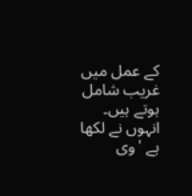کے عمل میں غریب شامل ہوتے ہیں۔
انہوں نے لکھا ہے 'وی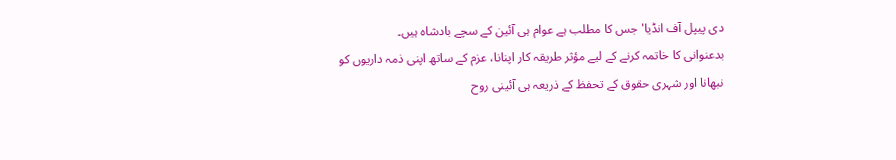دی پیپل آف انڈیا' جس کا مطلب ہے عوام ہی آئین کے سچے بادشاہ ہیں۔
بدعنوانی کا خاتمہ کرنے کے لیے مؤثر طریقہ کار اپنانا، عزم کے ساتھ اپنی ذمہ داریوں کو نبھانا اور شہری حقوق کے تحفظ کے ذریعہ ہی آئینی روح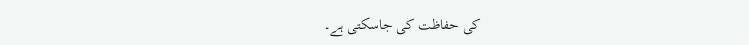کی حفاظت کی جاسکتی ہے۔